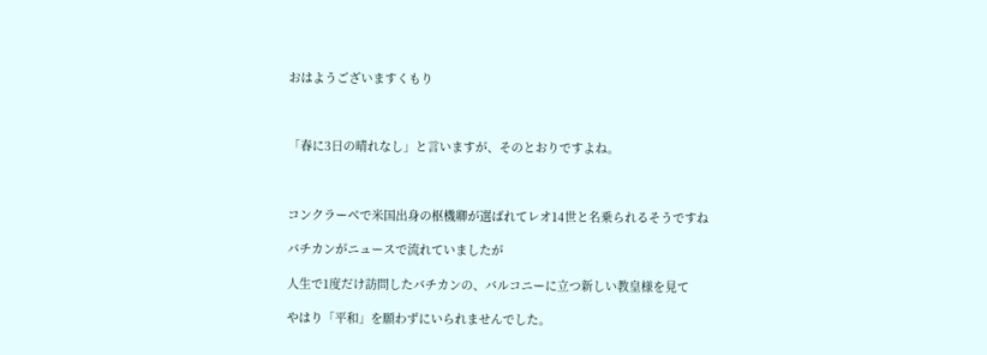おはようございますくもり



「春に3日の晴れなし」と言いますが、そのとおりですよね。



コンクラーベで米国出身の枢機卿が選ばれてレオ14世と名乗られるそうですね

バチカンがニュースで流れていましたが

人生で1度だけ訪問したバチカンの、バルコニーに立つ新しい教皇様を見て

やはり「平和」を願わずにいられませんでした。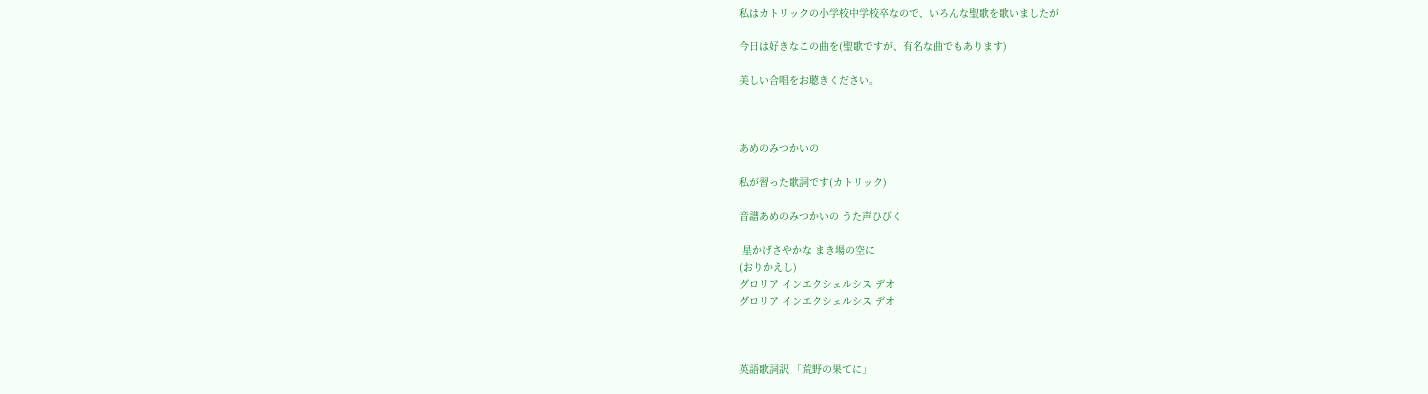私はカトリックの小学校中学校卒なので、いろんな聖歌を歌いましたが

今日は好きなこの曲を(聖歌ですが、有名な曲でもあります)

美しい合唱をお聴きください。



あめのみつかいの

私が習った歌詞です(カトリック)

音譜あめのみつかいの うた声ひびく

 星かげさやかな まき場の空に
(おりかえし)
グロリア インエクシェルシス デオ
グロリア インエクシェルシス デオ



英語歌詞訳 「荒野の果てに」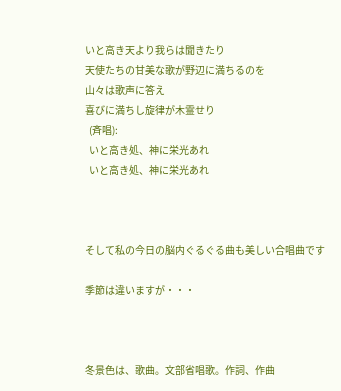いと高き天より我らは聞きたり
天使たちの甘美な歌が野辺に満ちるのを
山々は歌声に答え
喜びに満ちし旋律が木霊せり
  (斉唱):
  いと高き処、神に栄光あれ
  いと高き処、神に栄光あれ



そして私の今日の脳内ぐるぐる曲も美しい合唱曲です

季節は違いますが・・・



冬景色は、歌曲。文部省唱歌。作詞、作曲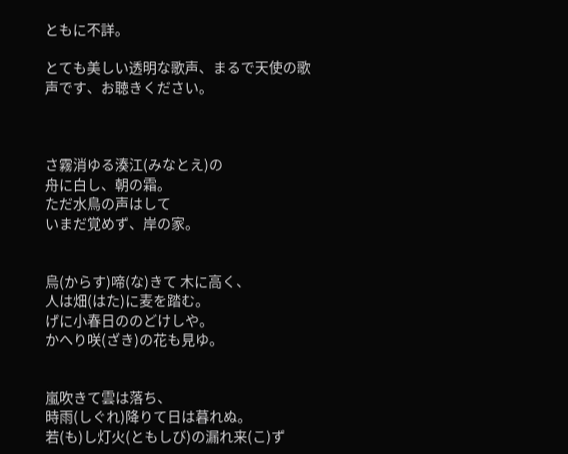ともに不詳。

とても美しい透明な歌声、まるで天使の歌声です、お聴きください。



さ霧消ゆる湊江(みなとえ)の
舟に白し、朝の霜。
ただ水鳥の声はして
いまだ覚めず、岸の家。


烏(からす)啼(な)きて 木に高く、
人は畑(はた)に麦を踏む。
げに小春日ののどけしや。
かへり咲(ざき)の花も見ゆ。


嵐吹きて雲は落ち、
時雨(しぐれ)降りて日は暮れぬ。
若(も)し灯火(ともしび)の漏れ来(こ)ず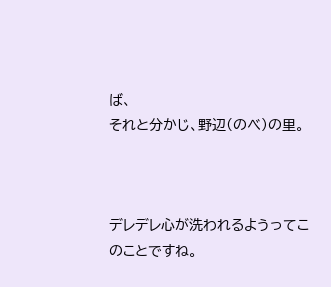ば、
それと分かじ、野辺(のべ)の里。



デレデレ心が洗われるようってこのことですね。